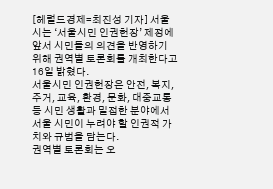[헤럴드경제=최진성 기자] 서울시는 ‘서울시민 인권헌장’ 제정에 앞서 시민들의 의견을 반영하기 위해 권역별 토론회를 개최한다고 16일 밝혔다.
서울시민 인권헌장은 안전, 복지, 주거, 교육, 환경, 문화, 대중교통 등 시민 생활과 밀접한 분야에서 서울 시민이 누려야 할 인권적 가치와 규범을 담는다.
권역별 토론회는 오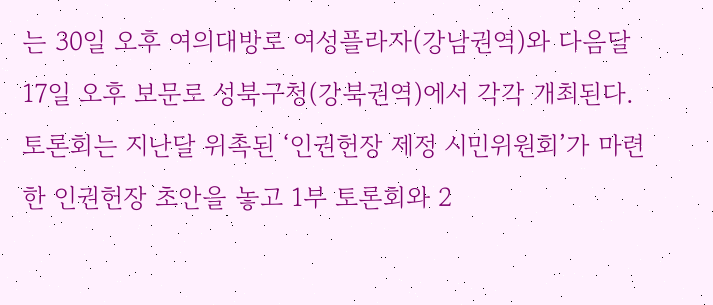는 30일 오후 여의대방로 여성플라자(강남권역)와 다음달 17일 오후 보문로 성북구청(강북권역)에서 각각 개최된다. 토론회는 지난달 위촉된 ‘인권헌장 제정 시민위원회’가 마련한 인권헌장 초안을 놓고 1부 토론회와 2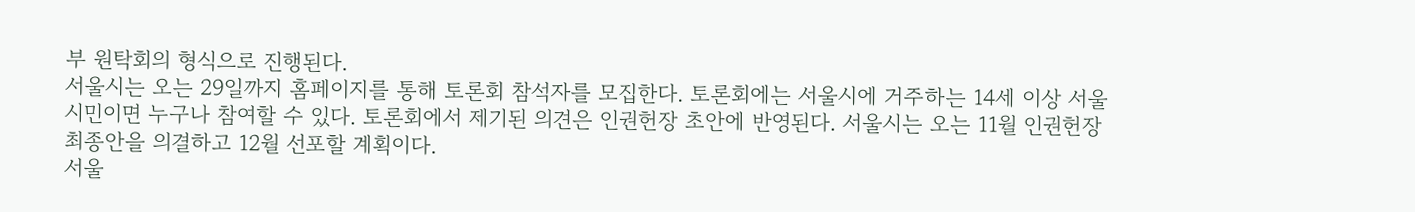부 원탁회의 형식으로 진행된다.
서울시는 오는 29일까지 홈페이지를 통해 토론회 참석자를 모집한다. 토론회에는 서울시에 거주하는 14세 이상 서울 시민이면 누구나 참여할 수 있다. 토론회에서 제기된 의견은 인권헌장 초안에 반영된다. 서울시는 오는 11월 인권헌장 최종안을 의결하고 12월 선포할 계획이다.
서울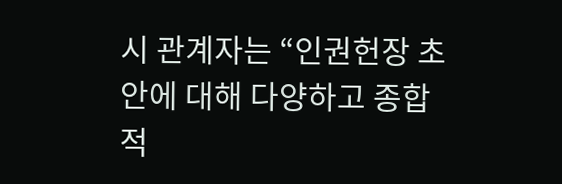시 관계자는 “인권헌장 초안에 대해 다양하고 종합적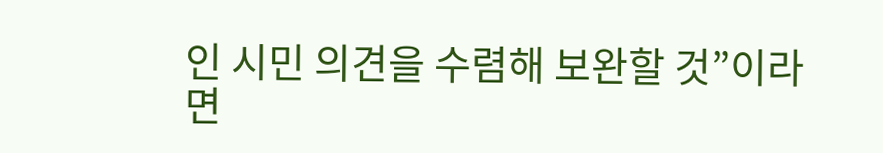인 시민 의견을 수렴해 보완할 것”이라면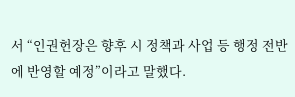서 “인권헌장은 향후 시 정책과 사업 등 행정 전반에 반영할 예정”이라고 말했다.